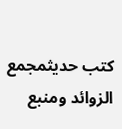کتب حدیثمجمع الزوائد ومنبع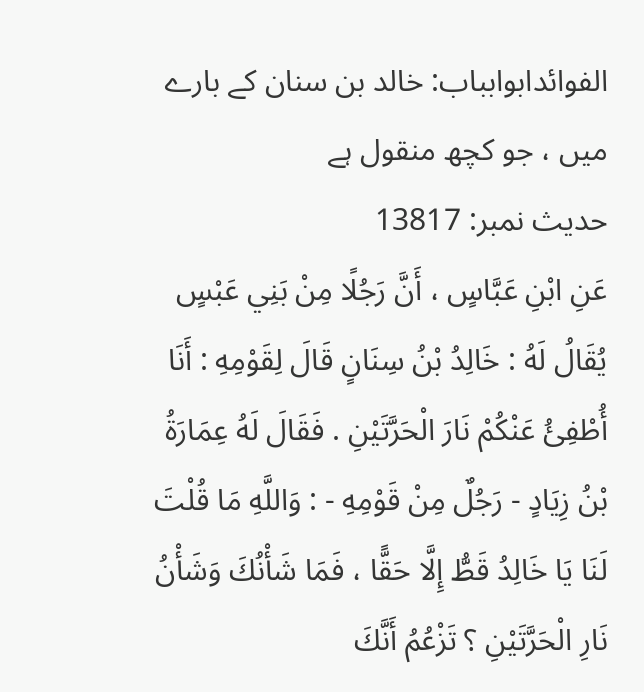الفوائدابوابباب: خالد بن سنان کے بارے میں ، جو کچھ منقول ہے
حدیث نمبر: 13817
عَنِ ابْنِ عَبَّاسٍ ، أَنَّ رَجُلًا مِنْ بَنِي عَبْسٍ يُقَالُ لَهُ : خَالِدُ بْنُ سِنَانٍ قَالَ لِقَوْمِهِ : أَنَا أُطْفِئُ عَنْكُمْ نَارَ الْحَرَّتَيْنِ . فَقَالَ لَهُ عِمَارَةُ بْنُ زِيَادٍ - رَجُلٌ مِنْ قَوْمِهِ - : وَاللَّهِ مَا قُلْتَ لَنَا يَا خَالِدُ قَطُّ إِلَّا حَقًّا ، فَمَا شَأْنُكَ وَشَأْنُ نَارِ الْحَرَّتَيْنِ ؟ تَزْعُمُ أَنَّكَ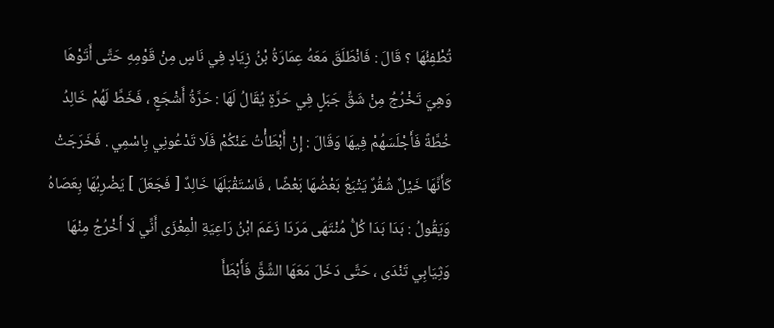تُطْفِئُهَا ؟ قَالَ : فَانْطَلَقَ مَعَهُ عِمَارَةُ بْنُ زِيَادٍ فِي نَاسٍ مِنْ قَوْمِهِ حَتَّى أَتَوْهَا وَهِيَ تَخْرُجُ مِنْ شَقِّ جَبَلٍ فِي حَرَّةٍ يُقَالُ لَهَا : حَرَّةُ أَشْجَعٍ ، فَخَطَّ لَهُمْ خَالِدُ خُطَّةً فَأَجْلَسَهُمْ فِيهَا وَقَالَ : إِنْ أَبْطَأْتُ عَنْكُمْ فَلَا تَدْعُونِي بِاسْمِي . فَخَرَجَتْ كَأَنَّهَا خَيْلٌ شُقُرٌ يَتْبَعُ بَعْضُهَا بَعْضًا ، فَاسْتَقْبَلَهَا خَالِدٌ [ فَجَعَلَ ] يَضْرِبُهَا بِعَصَاهُ وَيَقُولُ : بَدَا بَدَا كُلُّ مُنْتَهَى مَرَدَا زَعَمَ ابْنُ رَاعِيَةِ الْمِعْزَى أَنِّي لَا أَخْرُجُ مِنْهَا وَثِيَابِي تَنْدَى ، حَتَّى دَخَلَ مَعَهَا الشِّقَّ فَأَبْطَأَ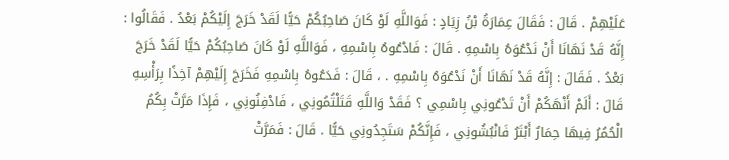عَلَيْهِمْ . قَالَ : فَقَالَ عِمَارَةُ بْنُ زِيَادٍ : فَوَاللَّهِ لَوْ كَانَ صَاحِبُكُمْ حَيًّا لَقَدْ خَرَجَ إِلَيْكُمْ بَعْدُ . فَقَالُوا : إِنَّهُ قَدْ نَهَانَا أَنْ نَدْعُوَهُ بِاسْمِهِ . قَالَ : فَادْعُوهُ بِاسْمِهِ ، فَوَاللَّهِ لَوْ كَانَ صَاحِبُكُمْ حَيًّا لَقَدْ خَرَجَ بَعْدُ . فَقَالَ : إِنَّهُ قَدْ نَهَانَا أَنْ نَدْعُوَهُ بِاسْمِهِ . ، قَالَ : فَدَعُوهُ بِاسْمِهِ فَخَرَجَ إِلَيْهِمْ آخِذًا بِرَأْسِهِ قَالَ : أَلَمْ أَنْهَكُمْ أَنْ تَدْعُونِي بِاسْمِي ؟ فَقَدْ وَاللَّهِ قَتَلْتُمُونِي ، فَادْفِنُونِي ، فَإِذَا مَرَّتْ بِكُمُ الْحُمُرُ فِيهَا حِمَارٌ أَبْتَرُ فَانْبُشُونِي ، فَإِنَّكُمْ سَتَجِدُونِي حَيًّا . قَالَ : فَمَرَّتْ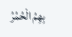بِهِمُ الْحُمُرُ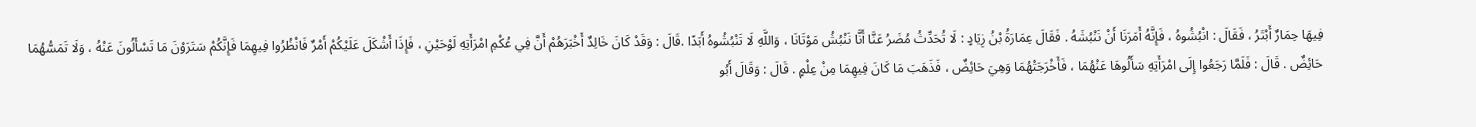فِيهَا حِمَارٌ أَبْتَرُ ، فَقَالَ : انْبُشُوهُ ، فَإِنَّهُ أَمَرَنَا أَنْ نَنْبُشَهُ . فَقَالَ عِمَارَةُ بْنُ زِيَادٍ : لَا تُحَدِّثُ مُضَرُ عَنَّا أَنَّا نَنْبُشُ مَوْتَانَا ، وَاللَّهِ لَا تَنْبُشُوهُ أَبَدًا .قَالَ : وَقَدْ كَانَ خَالِدٌ أَخْبَرَهُمْ أَنَّ فِي عُكْمِ امْرَأَتِهِ لَوْحَيْنِ ، فَإِذَا أَشْكَلَ عَلَيْكُمْ أَمْرٌ فَانْظُرُوا فِيهِمَا فَإِنَّكُمْ سَتَرَوْنَ مَا تَسْأَلُونَ عَنْهُ ، وَلَا تَمَسُّهُمَا حَائِضٌ . قَالَ : فَلَمَّا رَجَعُوا إِلَى امْرَأَتِهِ سَأَلُوهَا عَنْهُمَا ، فَأَخْرَجَتْهُمَا وَهِيَ حَائِضٌ ، فَذَهَبَ مَا كَانَ فِيهِمَا مِنْ عِلْمٍ . قَالَ : وَقَالَ أَبُو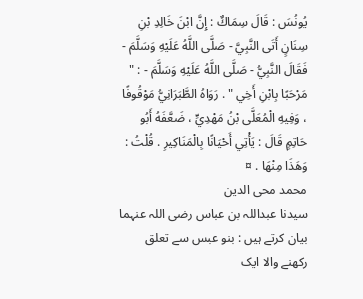يُونُسَ : قَالَ سِمَاكٌ : إِنَّ ابْنَ خَالِدِ بْنِ سِنَانٍ أَتَى النَّبِيَّ - صَلَّى اللَّهُ عَلَيْهِ وَسَلَّمَ - فَقَالَ النَّبِيُّ - صَلَّى اللَّهُ عَلَيْهِ وَسَلَّمَ - : " مَرْحَبًا بِابْنِ أَخِي " . رَوَاهُ الطَّبَرَانِيُّ مَوْقُوفًا ، وَفِيهِ الْمُعَلَّى بْنُ مَهْدِيٍّ ، ضَعَّفَهُ أَبُو حَاتِمٍ قَالَ : يَأْتِي أَحْيَانًا بِالْمَنَاكِيرِ . قُلْتُ : وَهَذَا مِنْهَا . ¤
محمد محی الدین
سیدنا عبداللہ بن عباس رضی اللہ عنہما بیان کرتے ہیں : بنو عبس سے تعلق رکھنے والا ایک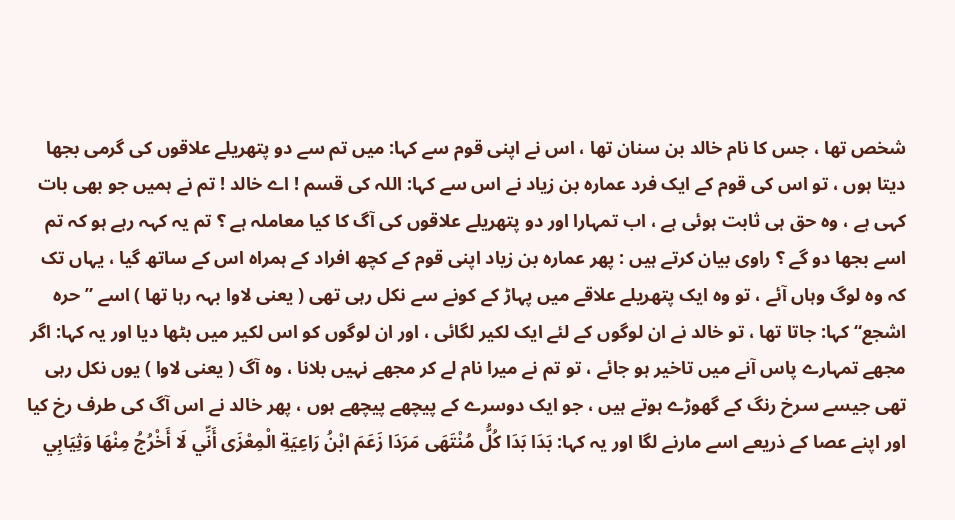شخص تھا ، جس کا نام خالد بن سنان تھا ، اس نے اپنی قوم سے کہا: میں تم سے دو پتھریلے علاقوں کی گرمی بجھا دیتا ہوں ، تو اس کی قوم کے ایک فرد عمارہ بن زیاد نے اس سے کہا: اللہ کی قسم ! اے خالد ! تم نے ہمیں جو بھی بات کہی ہے ، وہ حق ہی ثابت ہوئی ہے ، اب تمہارا اور دو پتھریلے علاقوں کی آگ کا کیا معاملہ ہے ؟ تم یہ کہہ رہے ہو کہ تم اسے بجھا دو گے ؟ راوی بیان کرتے ہیں : پھر عمارہ بن زیاد اپنی قوم کے کچھ افراد کے ہمراہ اس کے ساتھ گیا ، یہاں تک کہ وہ لوگ وہاں آئے ، تو وہ ایک پتھریلے علاقے میں پہاڑ کے کونے سے نکل رہی تھی ( یعنی لاوا بہہ رہا تھا ) اسے ” حرہ اشجع“ کہا: جاتا تھا ، تو خالد نے ان لوگوں کے لئے ایک لکیر لگائی ، اور ان لوگوں کو اس لکیر میں بٹھا دیا اور یہ کہا: اگر مجھے تمہارے پاس آنے میں تاخیر ہو جائے ، تو تم نے میرا نام لے کر مجھے نہیں بلانا ، وہ آگ ( یعنی لاوا ) یوں نکل رہی تھی جیسے سرخ رنگ کے گھوڑے ہوتے ہیں ، جو ایک دوسرے کے پیچھے پیچھے ہوں ، پھر خالد نے اس آگ کی طرف رخ کیا اور اپنے عصا کے ذریعے اسے مارنے لگا اور یہ کہا: بَدَا بَدَا كُلُّ مُنْتَهَى مَرَدَا زَعَمَ ابْنُ رَاعِيَةِ الْمِعْزَى أَنِّي لَا أَخْرُجُ مِنْهَا وَثِيَابِي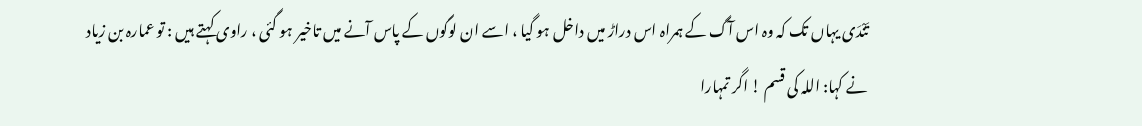تَنْدَى یہاں تک کہ وہ اس آگ کے ہمراہ اس دراڑ میں داخل ہو گیا ، اسے ان لوگوں کے پاس آنے میں تاخیر ہو گئی ، راوی کہتے ہیں : تو عمارہ بن زیاد نے کہا: اللہ کی قسم ! اگر تمہارا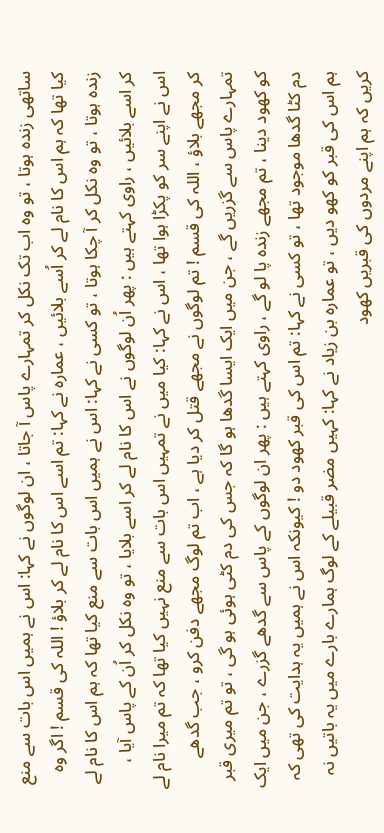ساتھی زندہ ہوتا ، تو وہ اب تک نکل کر تمہارے پاس آ جاتا ، ان لوگوں نے کہا: اس نے ہمیں اس بات سے منع کیا تھا کہ ہم اس کا نام لے کر اُسے بلائیں ، عمارہ نے کہا: تم اسے اس کا نام لے کر بلاؤ ! اللہ کی قسم ! اگر وہ زندہ ہوتا ، تو وہ نکل کر آ چکا ہوتا ، تو کسی نے کہا: اس نے ہمیں اس بات سے منع کیا تھا کہ ہم اس کا نام لے کر اسے بلائیں ، راوی کہتے ہیں : پھر اُن لوگوں نے اس کا نام لے کر اسے بلایا ، تو وہ نکل کر اُن کے پاس آیا ، اس نے اپنے سر کو پکڑا ہوا تھا ، اس نے کہا: کیا میں نے تمہیں اس بات سے منع نہیں کیا تھا کہ تم میرا نام لے کر مجھے بلاؤ ، اللہ کی قسم ! تم لوگوں نے مجھے قتل کر دیا ہے ، اب تم لوگ مجھے دفن کرو ، جب گدھے تمہارے پاس سے گزریں گے ، جن میں ایک ایسا گدھا ہو گا کہ جس کی دم کٹی ہوئی ہو گی ، تو تم میری قبر کو کھود دینا ، تم مجھے زندہ پا لو گے ، راوی کہتے ہیں : پھر ان لوگوں کے پاس سے گدھے گزرے ، جن میں ایک دم کٹا گدھا موجود تھا ، تو کسی نے کہا: تم اس کی قبر کھود دو ! کیونکہ اس نے ہمیں یہ ہدایت کی تھی کہ ہم اس کی قبر کو کھو دیں ، تو عمارہ بن زیاد نے کہا: کہیں مضر قبیلے کے لوگ ہمارے بارے میں یہ باتیں نہ کریں کہ ہم اپنے مردوں کی قبریں کھود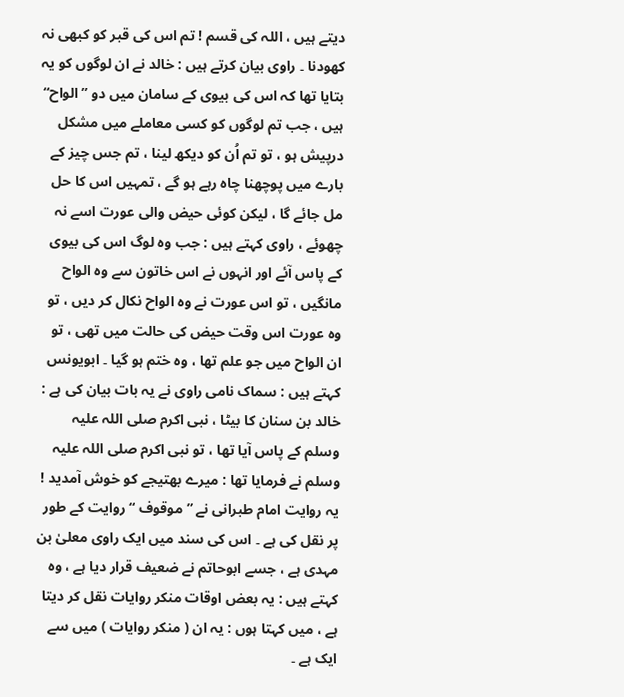دیتے ہیں ، اللہ کی قسم ! تم اس کی قبر کو کبھی نہ کھودنا ۔ راوی بیان کرتے ہیں : خالد نے ان لوگوں کو یہ بتایا تھا کہ اس کی بیوی کے سامان میں دو ” الواح“ ہیں ، جب تم لوگوں کو کسی معاملے میں مشکل درپیش ہو ، تو تم اُن کو دیکھ لینا ، تم جس چیز کے بارے میں پوچھنا چاہ رہے ہو گے ، تمہیں اس کا حل مل جائے گا ، لیکن کوئی حیض والی عورت اسے نہ چھوئے ، راوی کہتے ہیں : جب وہ لوگ اس کی بیوی کے پاس آئے اور انہوں نے اس خاتون سے وہ الواح مانگیں ، تو اس عورت نے وہ الواح نکال کر دیں ، تو وہ عورت اس وقت حیض کی حالت میں تھی ، تو ان الواح میں جو علم تھا ، وہ ختم ہو گیا ۔ ابویونس کہتے ہیں : سماک نامی راوی نے یہ بات بیان کی ہے : خالد بن سنان کا بیٹا ، نبی اکرم صلی اللہ علیہ وسلم کے پاس آیا تھا ، تو نبی اکرم صلی اللہ علیہ وسلم نے فرمایا تھا : میرے بھتیجے کو خوش آمدید !
یہ روایت امام طبرانی نے ” موقوف “ روایت کے طور پر نقل کی ہے ۔ اس کی سند میں ایک راوی معلیٰ بن مہدی ہے ، جسے ابوحاتم نے ضعیف قرار دیا ہے ، وہ کہتے ہیں : یہ بعض اوقات منکر روایات نقل کر دیتا ہے ، میں کہتا ہوں : یہ ان ( منکر روایات ) میں سے ایک ہے ۔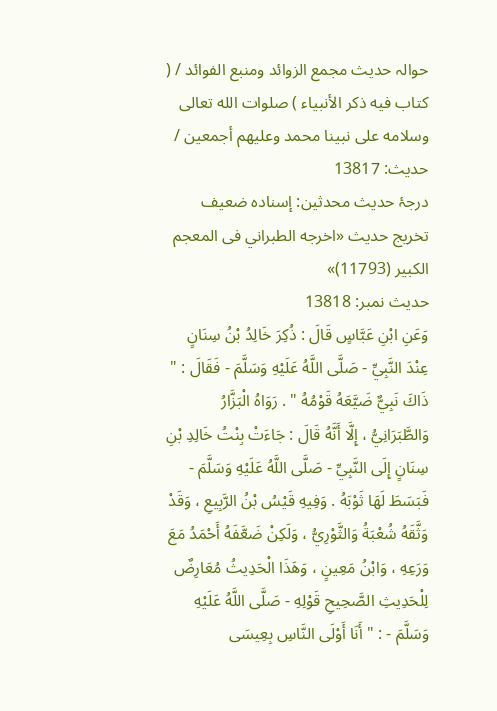حوالہ حدیث مجمع الزوائد ومنبع الفوائد / ( كتاب فيه ذكر الأنبياء ) صلوات الله تعالى وسلامه على نبينا محمد وعليهم أجمعين / حدیث: 13817
درجۂ حدیث محدثین: إسنادہ ضعیف
تخریج حدیث «اخرجه الطبراني فى المعجم الكبير (11793)»
حدیث نمبر: 13818
وَعَنِ ابْنِ عَبَّاسٍ قَالَ : ذُكِرَ خَالِدُ بْنُ سِنَانٍ عِنْدَ النَّبِيِّ - صَلَّى اللَّهُ عَلَيْهِ وَسَلَّمَ - فَقَالَ : " ذَاكَ نَبِيٌّ ضَيَّعَهُ قَوْمُهُ " . رَوَاهُ الْبَزَّارُ وَالطَّبَرَانِيُّ ، إِلَّا أَنَّهُ قَالَ : جَاءَتْ بِنْتُ خَالِدِ بْنِ سِنَانٍ إِلَى النَّبِيِّ - صَلَّى اللَّهُ عَلَيْهِ وَسَلَّمَ - فَبَسَطَ لَهَا ثَوْبَهُ . وَفِيهِ قَيْسُ بْنُ الرَّبِيعِ ، وَقَدْ وَثَّقَهُ شُعْبَةُ وَالثَّوْرِيُّ ، وَلَكِنْ ضَعَّفَهُ أَحْمَدُ مَعَ وَرَعِهِ ، وَابْنُ مَعِينٍ ، وَهَذَا الْحَدِيثُ مُعَارِضٌ لِلْحَدِيثِ الصَّحِيحِ قَوْلِهِ - صَلَّى اللَّهُ عَلَيْهِ وَسَلَّمَ - : " أَنَا أَوْلَى النَّاسِ بِعِيسَى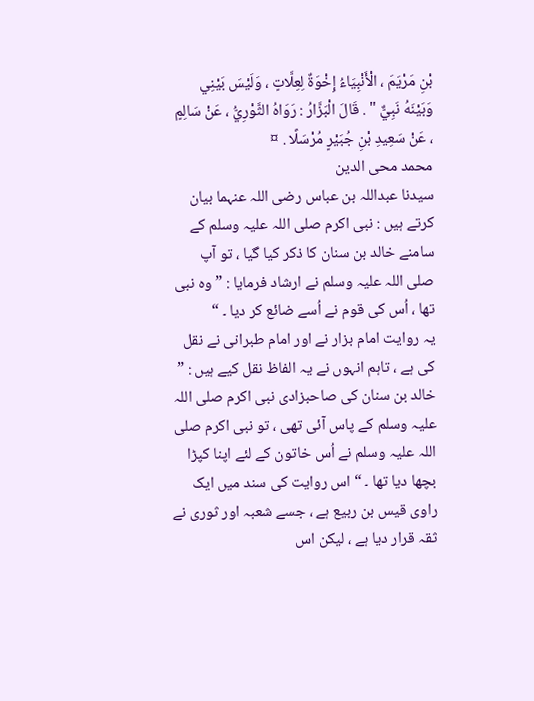بْنِ مَرْيَمَ ، الْأَنْبِيَاءُ إِخْوَةٌ لِعِلَّاتٍ ، وَلَيْسَ بَيْنِي وَبَيْنَهُ نَبِيٌّ " . قَالَ الْبَزَّارُ : رَوَاهُ الثَّوْرِيُّ ، عَنْ سَالِمٍ ، عَنْ سَعِيدِ بْنِ جُبَيْرٍ مُرْسَلًا . ¤
محمد محی الدین
سیدنا عبداللہ بن عباس رضی اللہ عنہما بیان کرتے ہیں : نبی اکرم صلی اللہ علیہ وسلم کے سامنے خالد بن سنان کا ذکر کیا گیا ، تو آپ صلی اللہ علیہ وسلم نے ارشاد فرمایا : ” وہ نبی تھا ، اُس کی قوم نے اُسے ضائع کر دیا ۔ “
یہ روایت امام بزار نے اور امام طبرانی نے نقل کی ہے ، تاہم انہوں نے یہ الفاظ نقل کیے ہیں : ” خالد بن سنان کی صاحبزادی نبی اکرم صلی اللہ علیہ وسلم کے پاس آئی تھی ، تو نبی اکرم صلی اللہ علیہ وسلم نے اُس خاتون کے لئے اپنا کپڑا بچھا دیا تھا ۔ “ اس روایت کی سند میں ایک راوی قیس بن ربیع ہے ، جسے شعبہ اور ثوری نے ثقہ قرار دیا ہے ، لیکن اس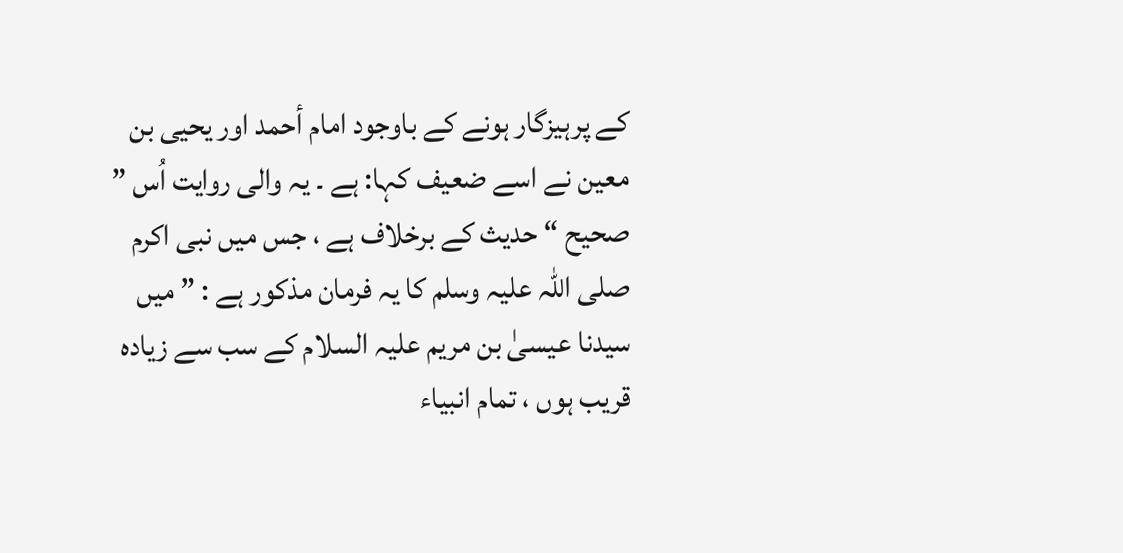کے پرہیزگار ہونے کے باوجود امام أحمد اور یحیی بن معین نے اسے ضعیف کہا: ہے ۔ یہ والی روایت اُس ” صحیح “ حدیث کے برخلاف ہے ، جس میں نبی اکرم صلی اللہ علیہ وسلم کا یہ فرمان مذکور ہے : ” میں سیدنا عیسیٰ بن مریم علیہ السلام کے سب سے زیادہ قریب ہوں ، تمام انبیاء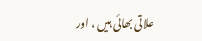علاتی بھائی ہیں ، اور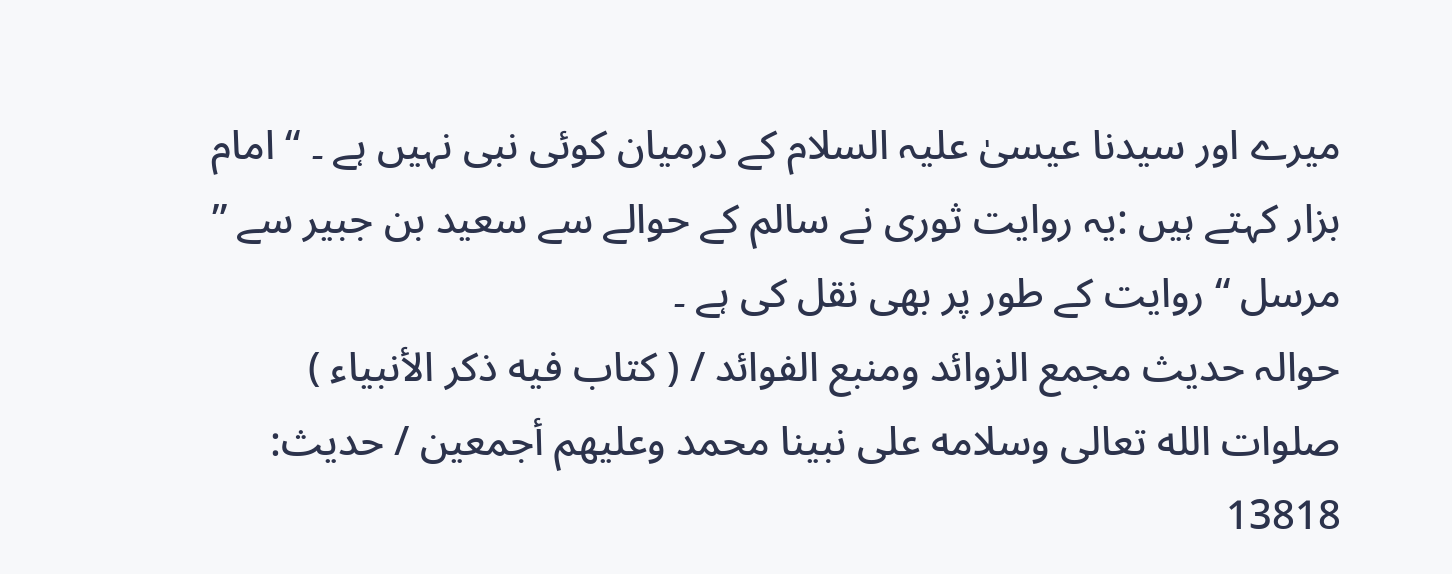میرے اور سیدنا عیسیٰ علیہ السلام کے درمیان کوئی نبی نہیں ہے ۔ “ امام بزار کہتے ہیں :یہ روایت ثوری نے سالم کے حوالے سے سعید بن جبیر سے ” مرسل “ روایت کے طور پر بھی نقل کی ہے ۔
حوالہ حدیث مجمع الزوائد ومنبع الفوائد / ( كتاب فيه ذكر الأنبياء ) صلوات الله تعالى وسلامه على نبينا محمد وعليهم أجمعين / حدیث: 13818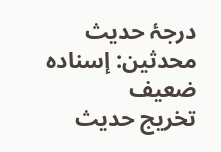درجۂ حدیث محدثین: إسنادہ ضعیف
تخریج حدیث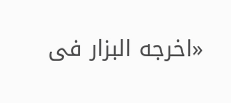«اخرجه البزار فى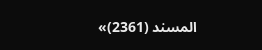المسند (2361)»